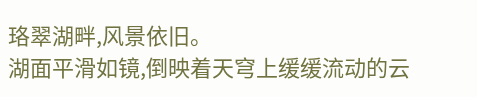珞翠湖畔,风景依旧。
湖面平滑如镜,倒映着天穹上缓缓流动的云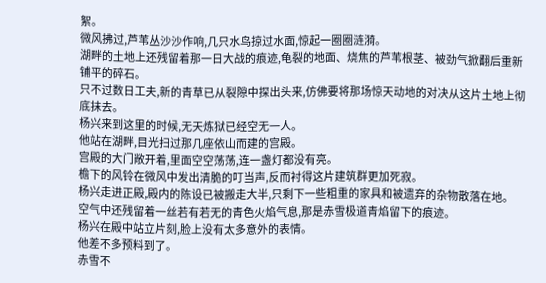絮。
微风拂过,芦苇丛沙沙作响,几只水鸟掠过水面,惊起一圈圈涟漪。
湖畔的土地上还残留着那一日大战的痕迹,龟裂的地面、烧焦的芦苇根茎、被劲气掀翻后重新铺平的碎石。
只不过数日工夫,新的青草已从裂隙中探出头来,仿佛要将那场惊天动地的对决从这片土地上彻底抹去。
杨兴来到这里的时候,无天炼狱已经空无一人。
他站在湖畔,目光扫过那几座依山而建的宫殿。
宫殿的大门敞开着,里面空空荡荡,连一盏灯都没有亮。
檐下的风铃在微风中发出清脆的叮当声,反而衬得这片建筑群更加死寂。
杨兴走进正殿,殿内的陈设已被搬走大半,只剩下一些粗重的家具和被遗弃的杂物散落在地。
空气中还残留着一丝若有若无的青色火焰气息,那是赤雪极道青焰留下的痕迹。
杨兴在殿中站立片刻,脸上没有太多意外的表情。
他差不多预料到了。
赤雪不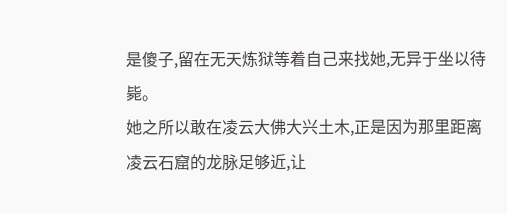是傻子,留在无天炼狱等着自己来找她,无异于坐以待毙。
她之所以敢在凌云大佛大兴土木,正是因为那里距离凌云石窟的龙脉足够近,让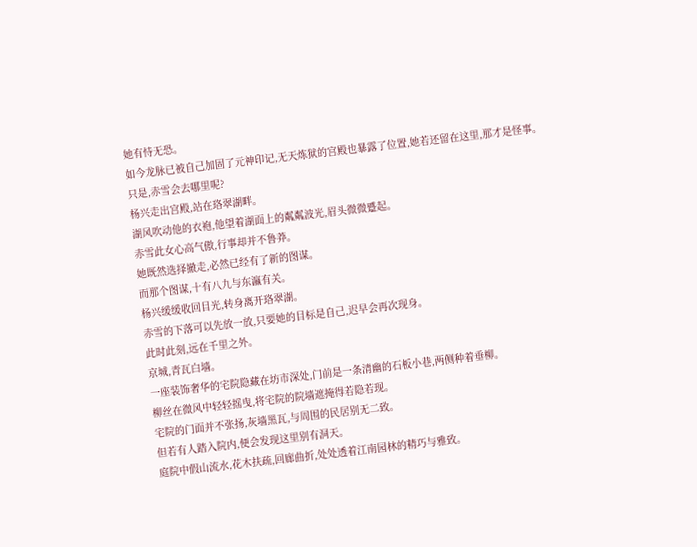她有恃无恐。
如今龙脉已被自己加固了元神印记,无天炼狱的宫殿也暴露了位置,她若还留在这里,那才是怪事。
只是,赤雪会去哪里呢?
杨兴走出宫殿,站在珞翠湖畔。
湖风吹动他的衣袍,他望着湖面上的粼粼波光,眉头微微蹙起。
赤雪此女心高气傲,行事却并不鲁莽。
她既然选择撤走,必然已经有了新的图谋。
而那个图谋,十有八九与东瀛有关。
杨兴缓缓收回目光,转身离开珞翠湖。
赤雪的下落可以先放一放,只要她的目标是自己,迟早会再次现身。
此时此刻,远在千里之外。
京城,青瓦白墙。
一座装饰奢华的宅院隐藏在坊市深处,门前是一条清幽的石板小巷,两侧种着垂柳。
柳丝在微风中轻轻摇曳,将宅院的院墙遮掩得若隐若现。
宅院的门面并不张扬,灰墙黑瓦,与周围的民居别无二致。
但若有人踏入院内,便会发现这里别有洞天。
庭院中假山流水,花木扶疏,回廊曲折,处处透着江南园林的精巧与雅致。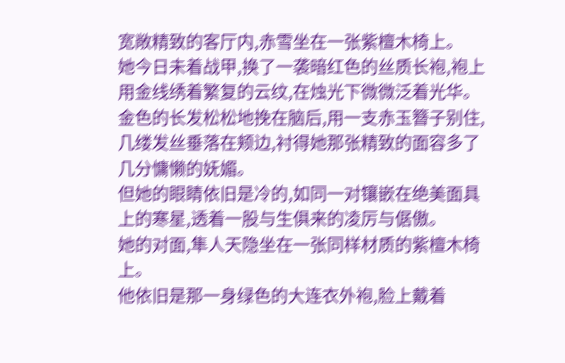宽敞精致的客厅内,赤雪坐在一张紫檀木椅上。
她今日未着战甲,换了一袭暗红色的丝质长袍,袍上用金线绣着繁复的云纹,在烛光下微微泛着光华。
金色的长发松松地挽在脑后,用一支赤玉簪子别住,几缕发丝垂落在颊边,衬得她那张精致的面容多了几分慵懒的妩媚。
但她的眼睛依旧是冷的,如同一对镶嵌在绝美面具上的寒星,透着一股与生俱来的凌厉与倨傲。
她的对面,隼人天隐坐在一张同样材质的紫檀木椅上。
他依旧是那一身绿色的大连衣外袍,脸上戴着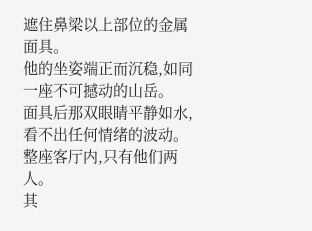遮住鼻梁以上部位的金属面具。
他的坐姿端正而沉稳,如同一座不可撼动的山岳。
面具后那双眼睛平静如水,看不出任何情绪的波动。
整座客厅内,只有他们两人。
其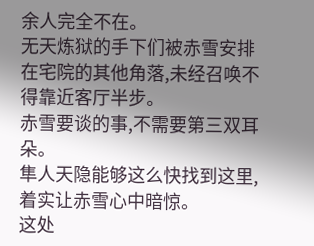余人完全不在。
无天炼狱的手下们被赤雪安排在宅院的其他角落,未经召唤不得靠近客厅半步。
赤雪要谈的事,不需要第三双耳朵。
隼人天隐能够这么快找到这里,着实让赤雪心中暗惊。
这处